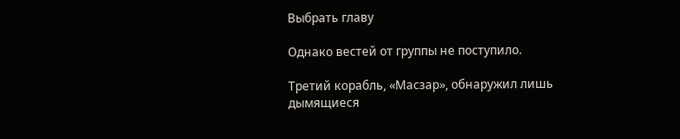Выбрать главу

Однако вестей от группы не поступило.

Третий корабль, «Масзар», обнаружил лишь дымящиеся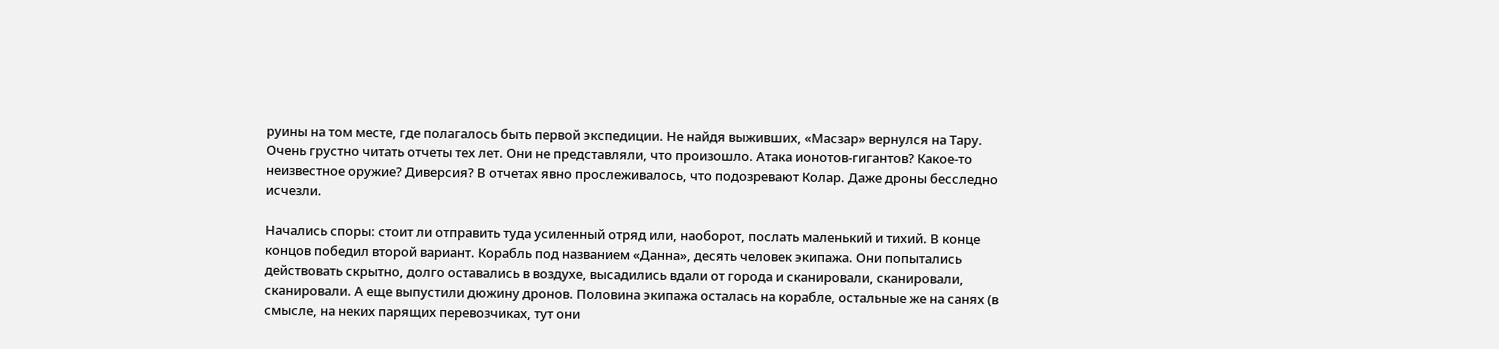руины на том месте, где полагалось быть первой экспедиции. Не найдя выживших, «Масзар» вернулся на Тару. Очень грустно читать отчеты тех лет. Они не представляли, что произошло. Атака ионотов-гигантов? Какое-то неизвестное оружие? Диверсия? В отчетах явно прослеживалось, что подозревают Колар. Даже дроны бесследно исчезли.

Начались споры: стоит ли отправить туда усиленный отряд или, наоборот, послать маленький и тихий. В конце концов победил второй вариант. Корабль под названием «Данна», десять человек экипажа. Они попытались действовать скрытно, долго оставались в воздухе, высадились вдали от города и сканировали, сканировали, сканировали. А еще выпустили дюжину дронов. Половина экипажа осталась на корабле, остальные же на санях (в смысле, на неких парящих перевозчиках, тут они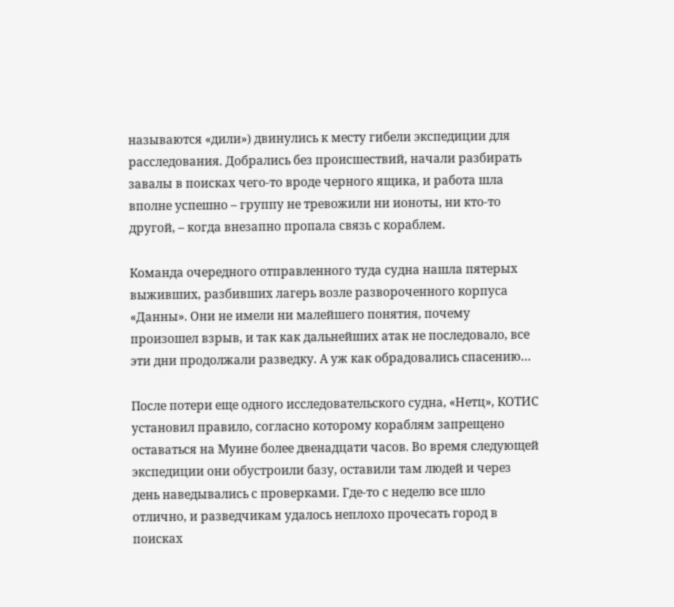называются «дили») двинулись к месту гибели экспедиции для расследования. Добрались без происшествий, начали разбирать завалы в поисках чего-то вроде черного ящика, и работа шла вполне успешно – группу не тревожили ни ионоты, ни кто-то другой, – когда внезапно пропала связь с кораблем.

Команда очередного отправленного туда судна нашла пятерых выживших, разбивших лагерь возле развороченного корпуса «Данны». Они не имели ни малейшего понятия, почему произошел взрыв, и так как дальнейших атак не последовало, все эти дни продолжали разведку. А уж как обрадовались спасению…

После потери еще одного исследовательского судна, «Нетц», КОТИС установил правило, согласно которому кораблям запрещено оставаться на Муине более двенадцати часов. Во время следующей экспедиции они обустроили базу, оставили там людей и через день наведывались с проверками. Где-то с неделю все шло отлично, и разведчикам удалось неплохо прочесать город в поисках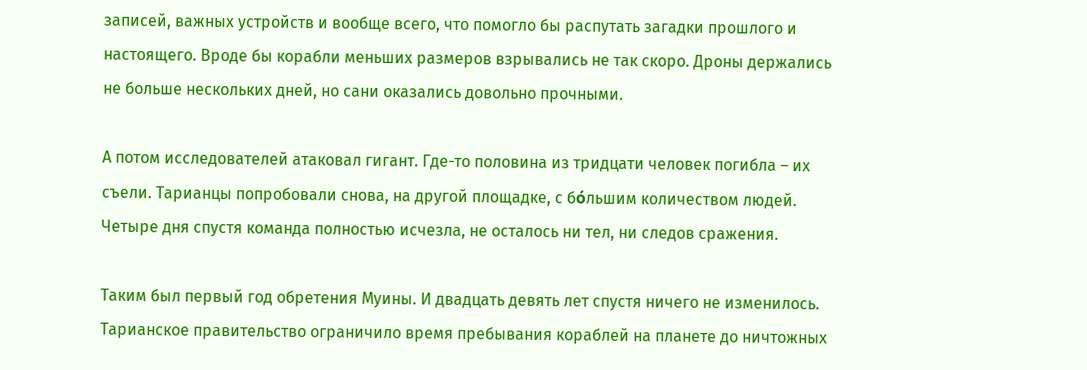записей, важных устройств и вообще всего, что помогло бы распутать загадки прошлого и настоящего. Вроде бы корабли меньших размеров взрывались не так скоро. Дроны держались не больше нескольких дней, но сани оказались довольно прочными.

А потом исследователей атаковал гигант. Где-то половина из тридцати человек погибла – их съели. Тарианцы попробовали снова, на другой площадке, с бόльшим количеством людей. Четыре дня спустя команда полностью исчезла, не осталось ни тел, ни следов сражения.

Таким был первый год обретения Муины. И двадцать девять лет спустя ничего не изменилось. Тарианское правительство ограничило время пребывания кораблей на планете до ничтожных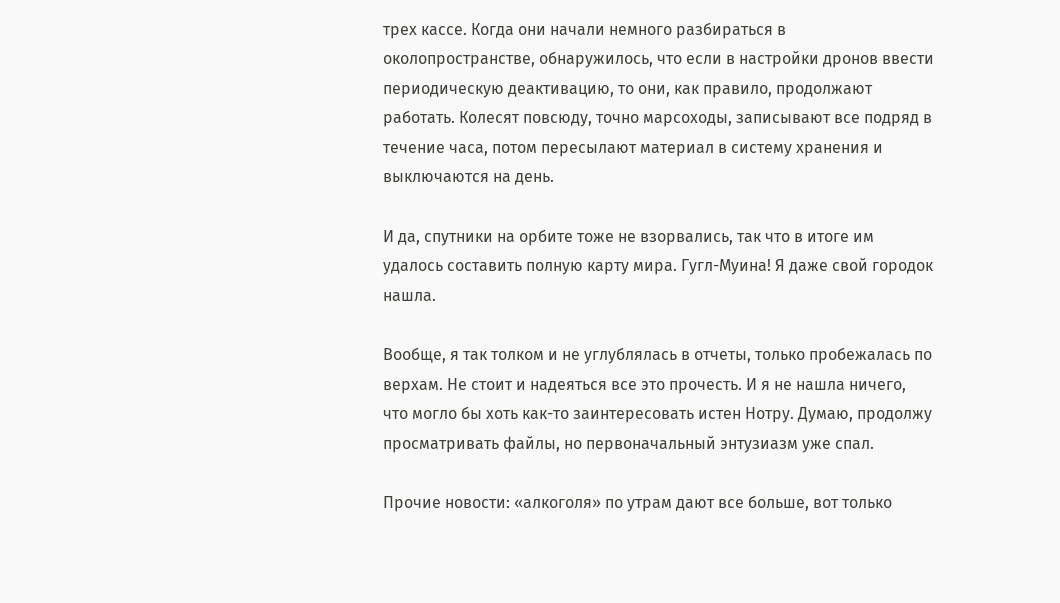трех кассе. Когда они начали немного разбираться в околопространстве, обнаружилось, что если в настройки дронов ввести периодическую деактивацию, то они, как правило, продолжают работать. Колесят повсюду, точно марсоходы, записывают все подряд в течение часа, потом пересылают материал в систему хранения и выключаются на день.

И да, спутники на орбите тоже не взорвались, так что в итоге им удалось составить полную карту мира. Гугл-Муина! Я даже свой городок нашла.

Вообще, я так толком и не углублялась в отчеты, только пробежалась по верхам. Не стоит и надеяться все это прочесть. И я не нашла ничего, что могло бы хоть как-то заинтересовать истен Нотру. Думаю, продолжу просматривать файлы, но первоначальный энтузиазм уже спал.

Прочие новости: «алкоголя» по утрам дают все больше, вот только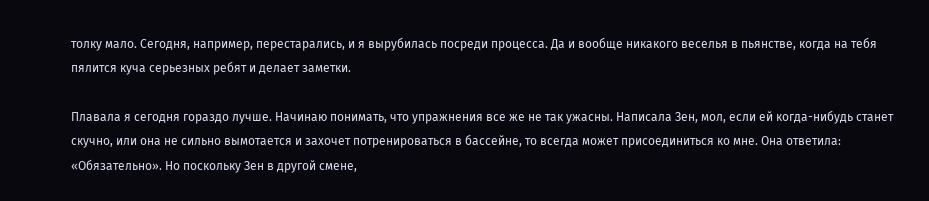толку мало. Сегодня, например, перестарались, и я вырубилась посреди процесса. Да и вообще никакого веселья в пьянстве, когда на тебя пялится куча серьезных ребят и делает заметки.

Плавала я сегодня гораздо лучше. Начинаю понимать, что упражнения все же не так ужасны. Написала Зен, мол, если ей когда-нибудь станет скучно, или она не сильно вымотается и захочет потренироваться в бассейне, то всегда может присоединиться ко мне. Она ответила: «Обязательно». Но поскольку Зен в другой смене,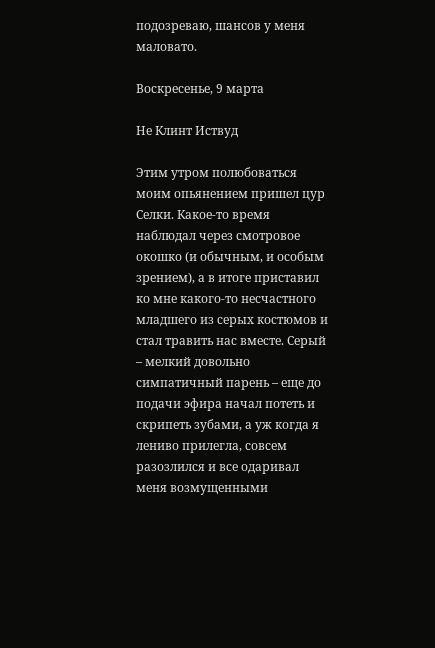подозреваю, шансов у меня маловато.

Воскресенье, 9 марта

Не Клинт Иствуд

Этим утром полюбоваться моим опьянением пришел цур Селки. Какое-то время наблюдал через смотровое окошко (и обычным, и особым зрением), а в итоге приставил ко мне какого-то несчастного младшего из серых костюмов и стал травить нас вместе. Серый – мелкий довольно симпатичный парень – еще до подачи эфира начал потеть и скрипеть зубами, а уж когда я лениво прилегла, совсем разозлился и все одаривал меня возмущенными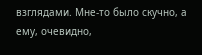взглядами. Мне-то было скучно, а ему, очевидно,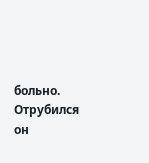больно. Отрубился он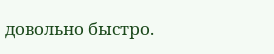довольно быстро.